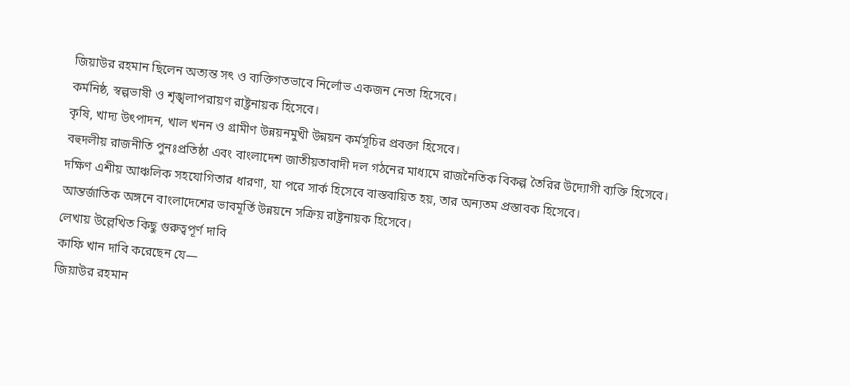জিয়াউর রহমান ছিলেন অত্যন্ত সৎ ও ব্যক্তিগতভাবে নির্লোভ একজন নেতা হিসেবে।
কর্মনিষ্ঠ, স্বল্পভাষী ও শৃঙ্খলাপরায়ণ রাষ্ট্রনায়ক হিসেবে।
কৃষি, খাদ্য উৎপাদন, খাল খনন ও গ্রামীণ উন্নয়নমুখী উন্নয়ন কর্মসূচির প্রবক্তা হিসেবে।
বহুদলীয় রাজনীতি পুনঃপ্রতিষ্ঠা এবং বাংলাদেশ জাতীয়তাবাদী দল গঠনের মাধ্যমে রাজনৈতিক বিকল্প তৈরির উদ্যোগী ব্যক্তি হিসেবে।
দক্ষিণ এশীয় আঞ্চলিক সহযোগিতার ধারণা, যা পরে সার্ক হিসেবে বাস্তবায়িত হয়, তার অন্যতম প্রস্তাবক হিসেবে।
আন্তর্জাতিক অঙ্গনে বাংলাদেশের ভাবমূর্তি উন্নয়নে সক্রিয় রাষ্ট্রনায়ক হিসেবে।
লেখায় উল্লেখিত কিছু গুরুত্বপূর্ণ দাবি
কাফি খান দাবি করেছেন যে—
জিয়াউর রহমান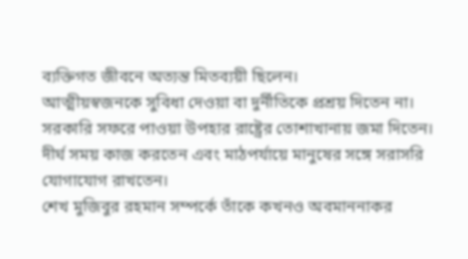ব্যক্তিগত জীবনে অত্যন্ত মিতব্যয়ী ছিলেন।
আত্মীয়স্বজনকে সুবিধা দেওয়া বা দুর্নীতিকে প্রশ্রয় দিতেন না।
সরকারি সফরে পাওয়া উপহার রাষ্ট্রের তোশাখানায় জমা দিতেন।
দীর্ঘ সময় কাজ করতেন এবং মাঠপর্যায়ে মানুষের সঙ্গে সরাসরি যোগাযোগ রাখতেন।
শেখ মুজিবুর রহমান সম্পর্কে তাঁকে কখনও অবমাননাকর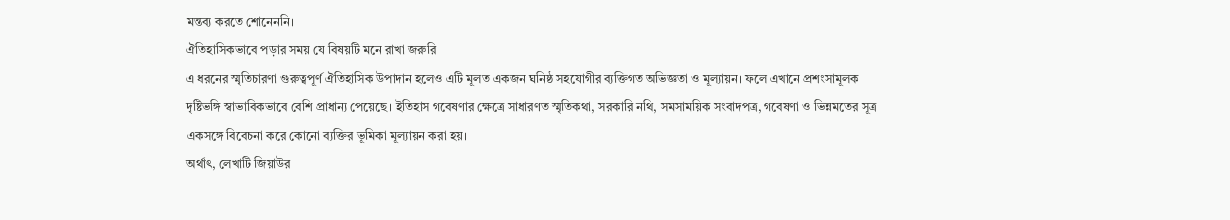মন্তব্য করতে শোনেননি।
ঐতিহাসিকভাবে পড়ার সময় যে বিষয়টি মনে রাখা জরুরি
এ ধরনের স্মৃতিচারণা গুরুত্বপূর্ণ ঐতিহাসিক উপাদান হলেও এটি মূলত একজন ঘনিষ্ঠ সহযোগীর ব্যক্তিগত অভিজ্ঞতা ও মূল্যায়ন। ফলে এখানে প্রশংসামূলক দৃষ্টিভঙ্গি স্বাভাবিকভাবে বেশি প্রাধান্য পেয়েছে। ইতিহাস গবেষণার ক্ষেত্রে সাধারণত স্মৃতিকথা, সরকারি নথি, সমসাময়িক সংবাদপত্র, গবেষণা ও ভিন্নমতের সূত্র একসঙ্গে বিবেচনা করে কোনো ব্যক্তির ভূমিকা মূল্যায়ন করা হয়।
অর্থাৎ, লেখাটি জিয়াউর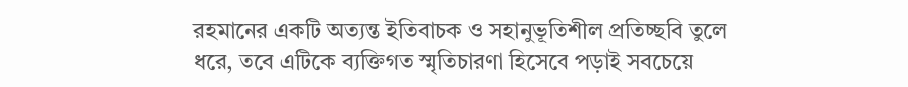রহমানের একটি অত্যন্ত ইতিবাচক ও সহানুভূতিশীল প্রতিচ্ছবি তুলে ধরে, তবে এটিকে ব্যক্তিগত স্মৃতিচারণা হিসেবে পড়াই সবচেয়ে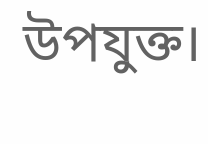উপযুক্ত।